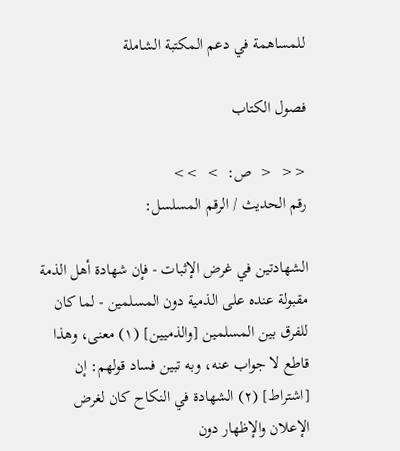للمساهمة في دعم المكتبة الشاملة

فصول الكتاب

<<  <  ص:  >  >>
رقم الحديث / الرقم المسلسل:

الشهادتين في غرض الإثبات - فإن شهادة أهل الذمة مقبولة عنده على الذمية دون المسلمين - لما كان للفرق بين المسلمين [والذميين] (١) معنى، وهذا قاطع لا جواب عنه، وبه تبين فساد قولهم: إن [اشتراط] (٢) الشهادة في النكاح كان لغرض الإعلان والإظهار دون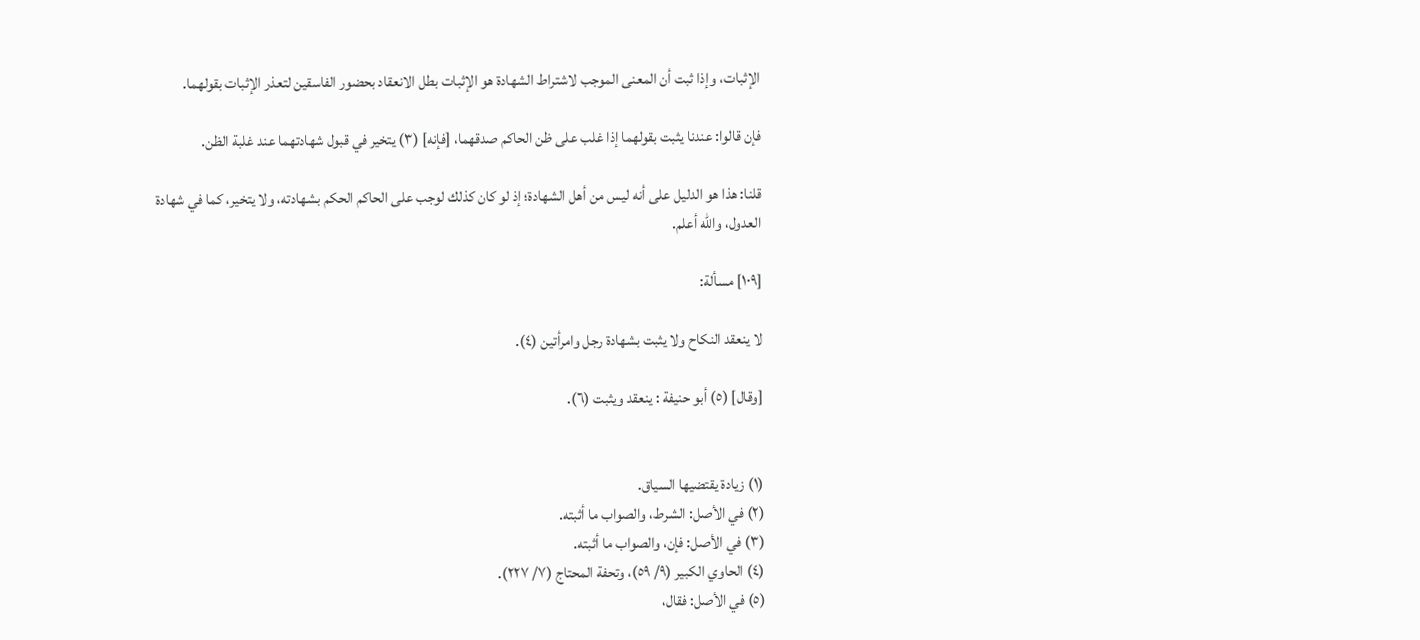الإثبات، وإذا ثبت أن المعنى الموجب لاشتراط الشهادة هو الإثبات بطل الانعقاد بحضور الفاسقين لتعذر الإثبات بقولهما.

فإن قالوا: عندنا يثبت بقولهما إذا غلب على ظن الحاكم صدقهما، [فإنه] (٣) يتخير في قبول شهادتهما عند غلبة الظن.

قلنا: هذا هو الدليل على أنه ليس من أهل الشهادة؛ إذ لو كان كذلك لوجب على الحاكم الحكم بشهادته، ولا يتخير، كما في شهادة العدول، والله أعلم.

[١٠٩] مسألة:

لا ينعقد النكاح ولا يثبت بشهادة رجل وامرأتين (٤).

[وقال] (٥) أبو حنيفة : ينعقد ويثبت (٦).


(١) زيادة يقتضيها السياق.
(٢) في الأصل: الشرط، والصواب ما أثبته.
(٣) في الأصل: فإن، والصواب ما أثبته.
(٤) الحاوي الكبير (٩/ ٥٩)، وتحفة المحتاج (٧/ ٢٢٧).
(٥) في الأصل: فقال،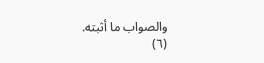والصواب ما أثبته.
(٦)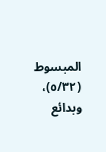المبسوط (٥/٣٢)، وبدائع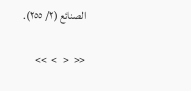الصنائع (٢/ ٢٥٥).

<<  <   >  >>